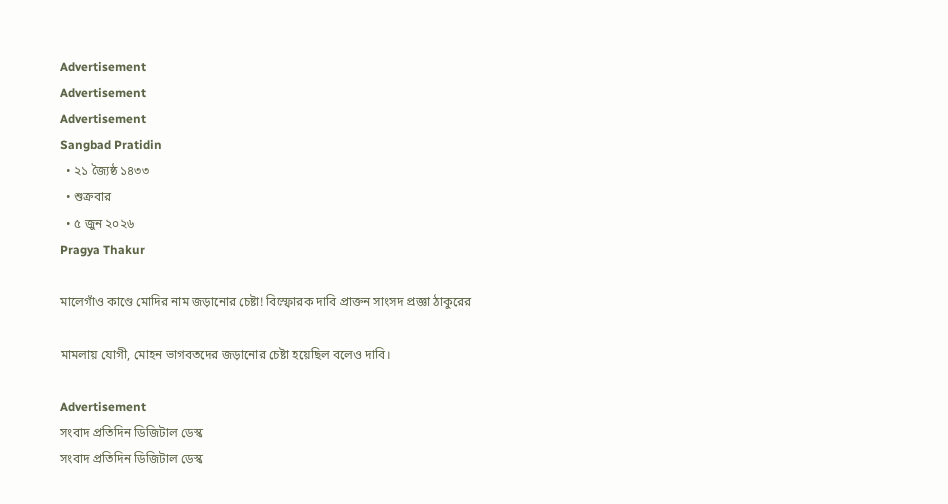Advertisement
Advertisement
Advertisement
Sangbad Pratidin
  • ২১ জ্যৈষ্ঠ ১৪৩৩
  • শুক্রবার
  • ৫ জুন ২০২৬
Pragya Thakur

মালেগাঁও কাণ্ডে মোদির নাম জড়ানোর চেষ্টা! বিস্ফোরক দাবি প্রাক্তন সাংসদ প্রজ্ঞা ঠাকুরের

মামলায় যোগী, মোহন ভাগবতদের জড়ানোর চেষ্টা হয়েছিল বলেও দাবি।

Advertisement
সংবাদ প্রতিদিন ডিজিটাল ডেস্ক
সংবাদ প্রতিদিন ডিজিটাল ডেস্ক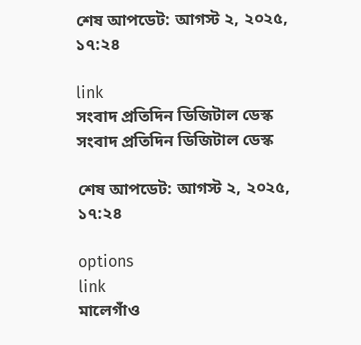শেষ আপডেট: আগস্ট ২, ২০২৫, ১৭:২৪

link
সংবাদ প্রতিদিন ডিজিটাল ডেস্ক
সংবাদ প্রতিদিন ডিজিটাল ডেস্ক

শেষ আপডেট: আগস্ট ২, ২০২৫, ১৭:২৪

options
link
মালেগাঁও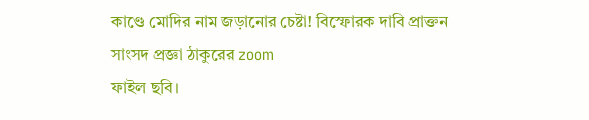কাণ্ডে মোদির নাম জড়ানোর চেষ্টা! বিস্ফোরক দাবি প্রাক্তন সাংসদ প্রজ্ঞা ঠাকুরের zoom
ফাইল ছবি।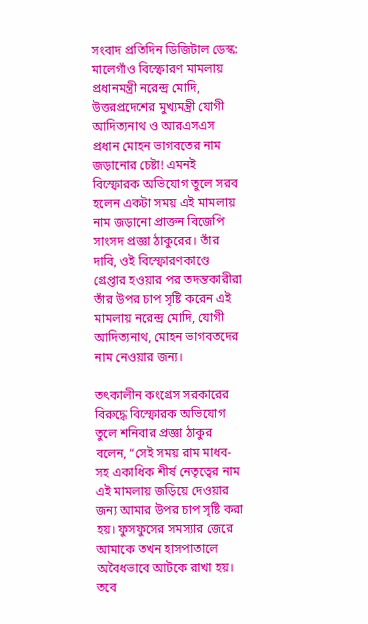সংবাদ প্রতিদিন ডিজিটাল ডেস্ক: মালেগাঁও বিস্ফোরণ মামলায় প্রধানমন্ত্রী নরেন্দ্র মোদি, উত্তরপ্রদেশের মুখ্যমন্ত্রী যোগী আদিত্যনাথ ও আরএসএস প্রধান মোহন ভাগবতের নাম জড়ানোর চেষ্টা! এমনই বিস্ফোরক অভিযোগ তুলে সরব হলেন একটা সময় এই মামলায় নাম জড়ানো প্রাক্তন বিজেপি সাংসদ প্রজ্ঞা ঠাকুরের। তাঁর দাবি, ওই বিস্ফোরণকাণ্ডে গ্রেপ্তার হওয়ার পর তদন্তকারীরা তাঁর উপর চাপ সৃষ্টি করেন এই মামলায় নরেন্দ্র মোদি, যোগী আদিত্যনাথ, মোহন ভাগবতদের নাম নেওয়ার জন্য।

তৎকালীন কংগ্রেস সরকারের বিরুদ্ধে বিস্ফোরক অভিযোগ তুলে শনিবার প্রজ্ঞা ঠাকুর বলেন, “সেই সময় রাম মাধব-সহ একাধিক শীর্ষ নেতৃত্বের নাম এই মামলায় জড়িয়ে দেওয়ার জন্য আমার উপর চাপ সৃষ্টি করা হয়। ফুসফুসের সমস্যার জেরে আমাকে তখন হাসপাতালে অবৈধভাবে আটকে রাখা হয়। তবে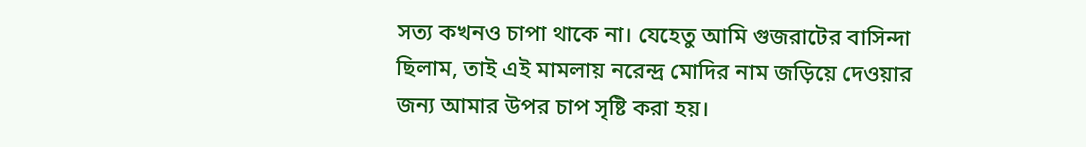সত্য কখনও চাপা থাকে না। যেহেতু আমি গুজরাটের বাসিন্দা ছিলাম, তাই এই মামলায় নরেন্দ্র মোদির নাম জড়িয়ে দেওয়ার জন্য আমার উপর চাপ সৃষ্টি করা হয়।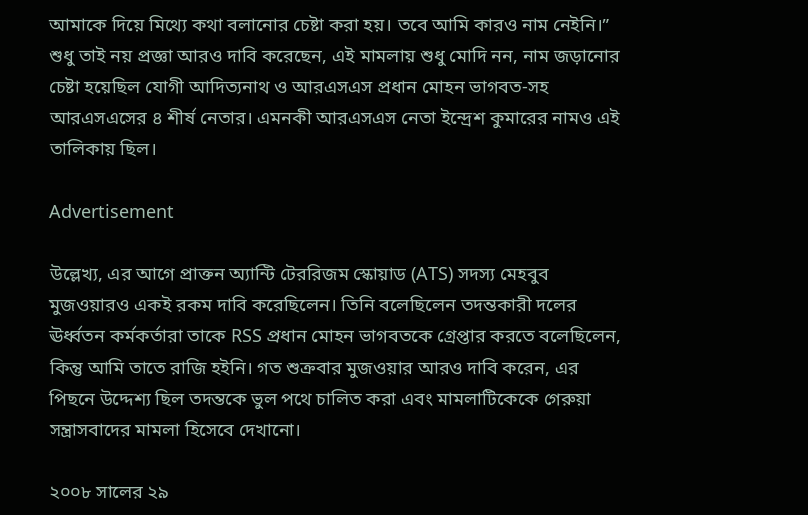আমাকে দিয়ে মিথ্যে কথা বলানোর চেষ্টা করা হয়। তবে আমি কারও নাম নেইনি।” শুধু তাই নয় প্রজ্ঞা আরও দাবি করেছেন, এই মামলায় শুধু মোদি নন, নাম জড়ানোর চেষ্টা হয়েছিল যোগী আদিত্যনাথ ও আরএসএস প্রধান মোহন ভাগবত-সহ আরএসএসের ৪ শীর্ষ নেতার। এমনকী আরএসএস নেতা ইন্দ্রেশ কুমারের নামও এই তালিকায় ছিল।

Advertisement

উল্লেখ্য, এর আগে প্রাক্তন অ্যান্টি টেররিজম স্কোয়াড (ATS) সদস্য মেহবুব মুজওয়ারও একই রকম দাবি করেছিলেন। তিনি বলেছিলেন তদন্তকারী দলের ঊর্ধ্বতন কর্মকর্তারা তাকে RSS প্রধান মোহন ভাগবতকে গ্রেপ্তার করতে বলেছিলেন, কিন্তু আমি তাতে রাজি হইনি। গত শুক্রবার মুজওয়ার আরও দাবি করেন, এর পিছনে উদ্দেশ্য ছিল তদন্তকে ভুল পথে চালিত করা এবং মামলাটিকেকে গেরুয়া সন্ত্রাসবাদের মামলা হিসেবে দেখানো।

২০০৮ সালের ২৯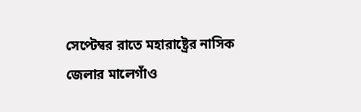সেপ্টেম্বর রাতে মহারাষ্ট্রের নাসিক জেলার মালেগাঁও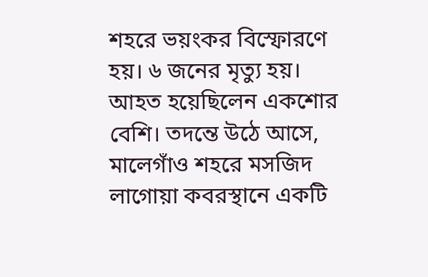শহরে ভয়ংকর বিস্ফোরণে হয়। ৬ জনের মৃত্যু হয়। আহত হয়েছিলেন একশোর বেশি। তদন্তে উঠে আসে, মালেগাঁও শহরে মসজিদ লাগোয়া কবরস্থানে একটি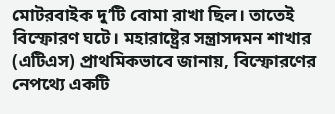মোটরবাইক দু’টি বোমা রাখা ছিল। তাতেই বিস্ফোরণ ঘটে। মহারাষ্ট্রের সন্ত্রাসদমন শাখার (এটিএস) প্রাথমিকভাবে জানায়, বিস্ফোরণের নেপথ্যে একটি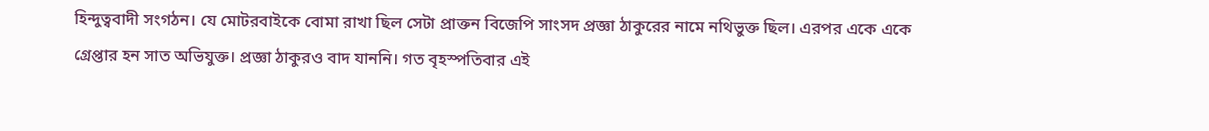হিন্দুত্ববাদী সংগঠন। যে মোটরবাইকে বোমা রাখা ছিল সেটা প্রাক্তন বিজেপি সাংসদ প্রজ্ঞা ঠাকুরের নামে নথিভুক্ত ছিল। এরপর একে একে গ্রেপ্তার হন সাত অভিযুক্ত। প্রজ্ঞা ঠাকুরও বাদ যাননি। গত বৃহস্পতিবার এই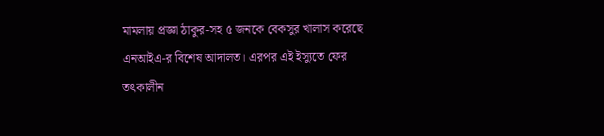মামলায় প্রজ্ঞা ঠাকুর-সহ ৫ জনকে বেকসুর খালাস করেছে এনআইএ-র বিশেষ আদালত। এরপর এই ইস্যুতে ফের তৎকালীন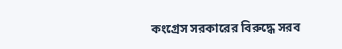কংগ্রেস সরকারের বিরুদ্ধে সরব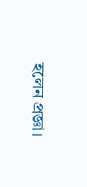হলেন প্রজ্ঞা।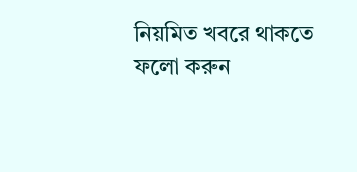নিয়মিত খবরে থাকতে ফলো করুন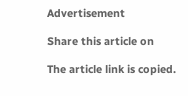Advertisement

Share this article on

The article link is copied.